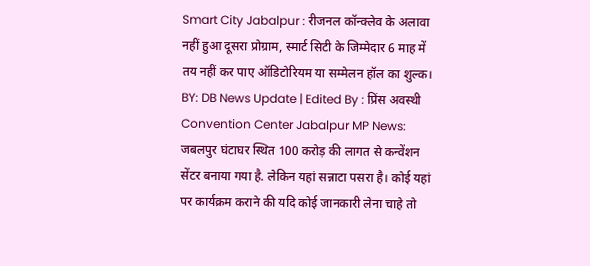Smart City Jabalpur : रीजनल कॉन्क्लेव के अलावा नहीं हुआ दूसरा प्रोग्राम, स्मार्ट सिटी के जिम्मेदार 6 माह में तय नहीं कर पाए ऑडिटोरियम या सम्मेलन हॉल का शुल्क।
BY: DB News Update | Edited By : प्रिंस अवस्थी
Convention Center Jabalpur MP News: जबलपुर घंटाघर स्थित 100 करोड़ की लागत से कन्वेंशन सेंटर बनाया गया है. लेकिन यहां सन्नाटा पसरा है। कोई यहां पर कार्यक्रम कराने की यदि कोई जानकारी लेना चाहे तो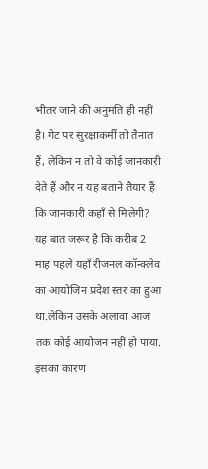भीतर जाने की अनुमति ही नहीं है। गेट पर सुरक्षाकर्मी तो तैनात हैं, लेकिन न तो वे कोई जानकारी देते हैं और न यह बताने तैयार हैं कि जानकारी कहाँ से मिलेगी? यह बात जरूर है कि करीब 2 माह पहले यहाँ रीजनल कॉन्क्लेव का आयोजिन प्रदेश स्तर का हुआ था.लेकिन उसके अलावा आज तक कोई आयोजन नहीं हो पाया.
इसका कारण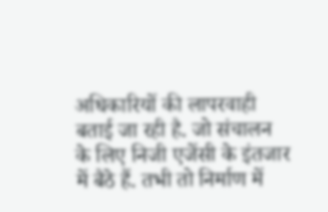अधिकारियों की लापरवाही बताई जा रही है. जो संचालन के लिए निजी एजेंसी के इंतजार में बैठे हैं. तभी तो निर्माण में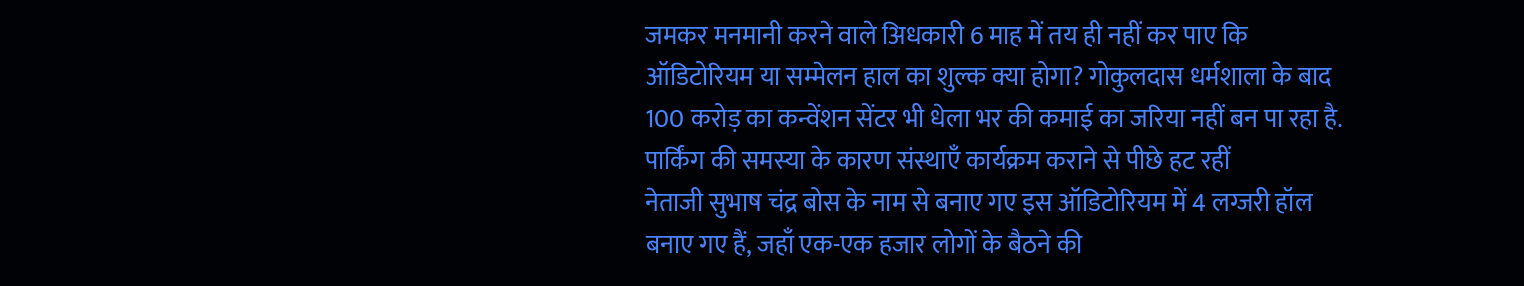जमकर मनमानी करने वाले अिधकारी 6 माह में तय ही नहीं कर पाए कि ऑडिटोरियम या सम्मेलन हाल का शुल्क क्या होगा? गोकुलदास धर्मशाला के बाद 100 करोड़ का कन्वेंशन सेंटर भी धेला भर की कमाई का जरिया नहीं बन पा रहा है.
पार्किंग की समस्या के कारण संस्थाएँ कार्यक्रम कराने से पीछे हट रहीं
नेताजी सुभाष चंद्र बोस के नाम से बनाए गए इस ऑडिटोरियम में 4 लग्जरी हॉल बनाए गए हैं, जहाँ एक-एक हजार लोगों के बैठने की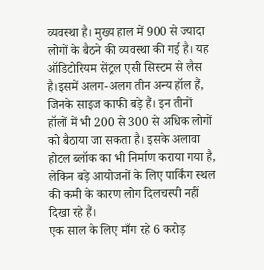व्यवस्था है। मुख्य हाल में 900 से ज्यादा लोगों के बैठने की व्यवस्था की गई है। यह ऑडिटोरियम सेंट्रल एसी सिस्टम से लैस है।इसमें अलग-अलग तीन अन्य हॉल हैं, जिनके साइज काफी बड़े हैं। इन तीनों हॉलों में भी 200 से 300 से अधिक लोगों को बैठाया जा सकता है। इसके अलावा होटल ब्लॉक का भी निर्माण कराया गया है, लेकिन बड़े आयोजनों के लिए पार्किंग स्थल की कमी के कारण लोग दिलचस्पी नहीं दिखा रहे हैं।
एक साल के लिए माँग रहे 6 करोड़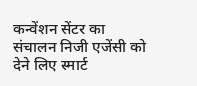कन्वेंशन सेंटर का संचालन निजी एजेंसी को देने लिए स्मार्ट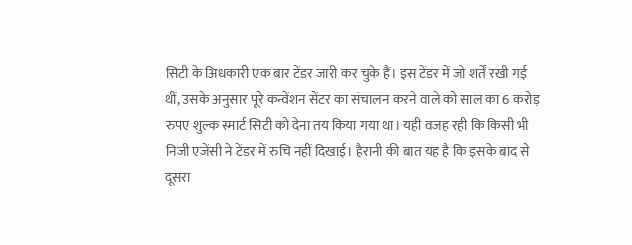सिटी के अिधकारी एक बार टेंडर जारी कर चुके हैं। इस टेंडर में जो शर्तें रखी गई थीं, उसके अनुसार पूरे कन्वेंशन सेंटर का संचालन करने वाले को साल का 6 करोड़ रुपए शुल्क स्मार्ट सिटी को देना तय किया गया था। यही वजह रही कि किसी भी निजी एजेंसी ने टेंडर में रुचि नहीं दिखाई। हैरानी की बात यह है कि इसके बाद से दूसरा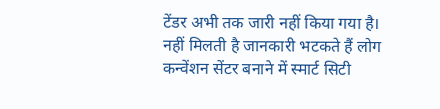टेंडर अभी तक जारी नहीं किया गया है।
नहीं मिलती है जानकारी भटकते हैं लोग
कन्वेंशन सेंटर बनाने में स्मार्ट सिटी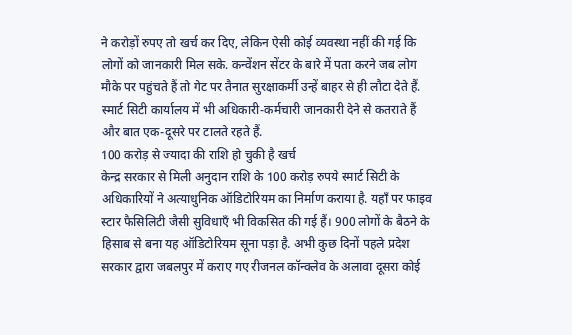ने करोड़ों रुपए तो खर्च कर दिए, लेकिन ऐसी कोई व्यवस्था नहीं की गई कि लोगों को जानकारी मिल सके. कन्वेंशन सेंटर के बारे में पता करने जब लोग मौके पर पहुंचते हैं तो गेट पर तैनात सुरक्षाकर्मी उन्हें बाहर से ही लौटा देते हैं. स्मार्ट सिटी कार्यालय में भी अधिकारी-कर्मचारी जानकारी देने से कतराते हैं और बात एक-दूसरे पर टालते रहते हैं.
100 करोड़ से ज्यादा की राशि हो चुकी है खर्च
केन्द्र सरकार से मिली अनुदान राशि के 100 करोड़ रुपये स्मार्ट सिटी के अधिकारियों ने अत्याधुनिक ऑडिटोरियम का निर्माण कराया है. यहाँ पर फाइव स्टार फैसिलिटी जैसी सुविधाएँ भी विकसित की गई हैं। 900 लोगों के बैठने के हिसाब से बना यह ऑडिटोरियम सूना पड़ा है. अभी कुछ दिनों पहले प्रदेश सरकार द्वारा जबलपुर में कराए गए रीजनल कॉन्क्लेव के अलावा दूसरा कोई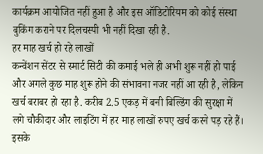कार्यक्रम आयोजित नहीं हुआ है और इस ऑडिटोरियम को कोई संस्था बुकिंग कराने पर दिलचस्पी भी नहीं दिखा रही है.
हर माह खर्च हो रहे लाखों
कन्वेंशन सेंटर से स्मार्ट सिटी की कमाई भले ही अभी शुरू नहीं हो पाई और अगले कुछ माह शुरू होने की संभावना नजर नहीं आ रही है, लेकिन खर्च बराबर हो रहा है. करीब 2.5 एकड़ में बनी बिल्डिंग की सुरक्षा में लगे चौकीदार और लाइटिंग में हर माह लाखों रुपए खर्च करने पड़ रहे हैं। इसके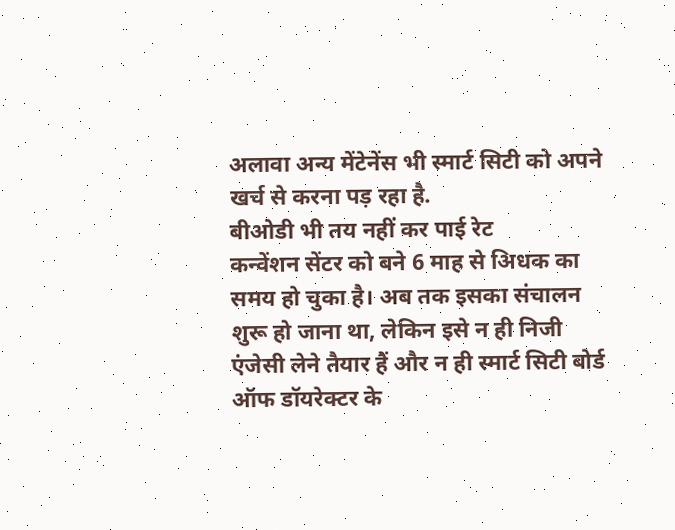अलावा अन्य मेंटेनेंस भी स्मार्ट सिटी को अपने खर्च से करना पड़ रहा है.
बीओडी भी तय नहीं कर पाई रेट
कन्वेंशन सेंटर को बने 6 माह से अिधक का समय हो चुका है। अब तक इसका संचालन शुरू हो जाना था, लेकिन इसे न ही निजी एंजेसी लेने तैयार हैं और न ही स्मार्ट सिटी बोर्ड ऑफ डॉयरेक्टर के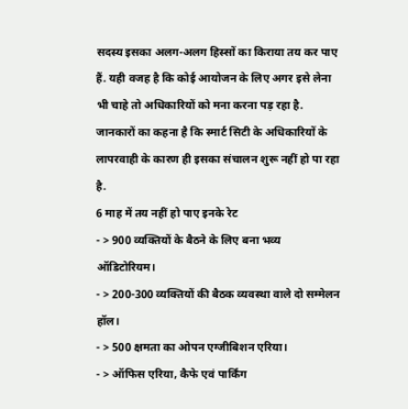सदस्य इसका अलग-अलग हिस्सों का किराया तय कर पाए हैं. यही वजह है कि कोई आयोजन के लिए अगर इसे लेना भी चाहे तो अधिकारियों को मना करना पड़ रहा है. जानकारों का कहना है कि स्मार्ट सिटी के अधिकारियों के लापरवाही के कारण ही इसका संचालन शुरू नहीं हो पा रहा है.
6 माह में तय नहीं हो पाए इनके रेट
- > 900 व्यक्तियों के बैठने के लिए बना भव्य ऑडिटोरियम।
- > 200-300 व्यक्तियों की बैठक व्यवस्था वाले दो सम्मेलन हॉल।
- > 500 क्षमता का ओपन एग्जीबिशन एरिया।
- > ऑफिस एरिया, कैफे एवं पार्किंग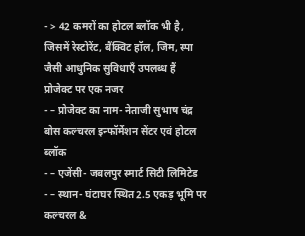- > 42 कमरों का होटल ब्लॉक भी है, जिसमें रेस्टोरेंट, बैंक्विट हॉल, जिम, स्पा जैसी आधुनिक सुविधाएँ उपलब्ध हैं
प्रोजेक्ट पर एक नजर
- – प्रोजेक्ट का नाम- नेताजी सुभाष चंद्र बोस कल्चरल इन्फॉर्मेशन सेंटर एवं होटल ब्लॉक
- – एजेंसी- जबलपुर स्मार्ट सिटी लिमिटेड
- – स्थान- घंटाघर स्थित 2.5 एकड़ भूमि पर कल्चरल &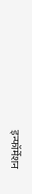इन्फॉर्मेशन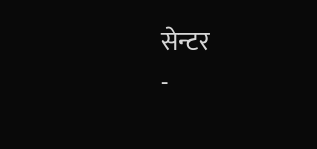सेन्टर
-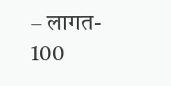– लागत- 100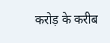करोड़ के करीब